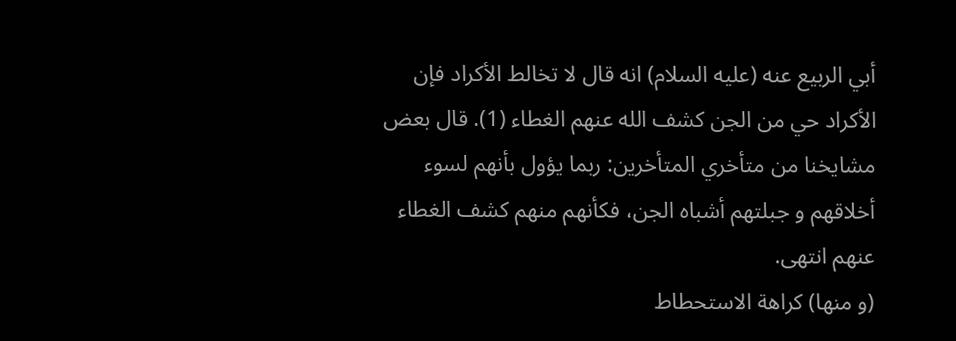أبي الربيع عنه (عليه السلام) انه قال لا تخالط الأكراد فإن الأكراد حي من الجن كشف الله عنهم الغطاء (1). قال بعض مشايخنا من متأخري المتأخرين: ربما يؤول بأنهم لسوء أخلاقهم و جبلتهم أشباه الجن، فكأنهم منهم كشف الغطاء عنهم انتهى.
(و منها) كراهة الاستحطاط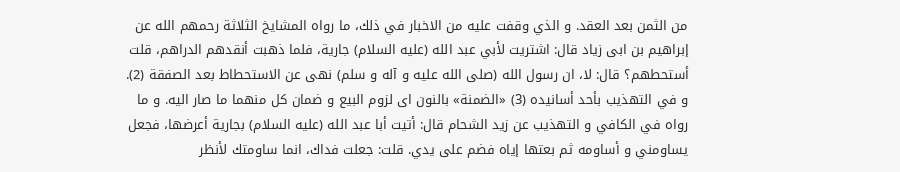من الثمن بعد العقد. و الذي وقفت عليه من الاخبار في ذلك، ما رواه المشايخ الثلاثة رحمهم الله عن إبراهيم بن ابى زياد قال: اشتريت لأبي عبد الله (عليه السلام) جارية، فلما ذهبت أنقدهم الدراهم، قلت أستحطهم؟ قال: لا، ان رسول الله (صلى الله عليه و آله و سلم) نهى عن الاستحطاط بعد الصفقة (2). و في التهذيب بأحد أسانيده (3) «الضمنة» بالنون اى لزوم البيع و ضمان كل منهما ما صار اليه. و ما رواه في الكافي و التهذيب عن زيد الشحام قال: أتيت أبا عبد الله (عليه السلام) بجارية أعرضها، فجعل يساومني و أساومه ثم بعتها إياه فضم على يدي. قلت: جعلت فداك، انما ساومتك لأنظر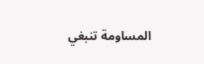المساومة تنبغي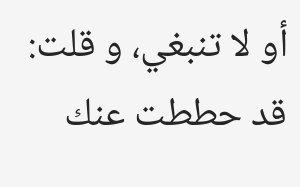أو لا تنبغي، و قلت: قد حططت عنك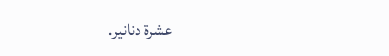عشرة دنانير.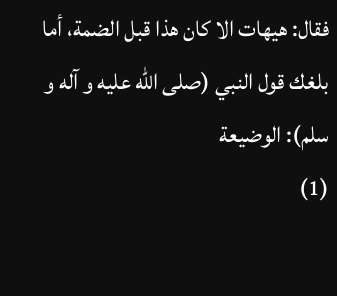فقال: هيهات الا كان هذا قبل الضمة، أما بلغك قول النبي (صلى الله عليه و آله و سلم): الوضيعة
(1)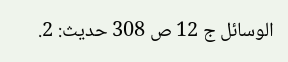الوسائل ج 12 ص 308 حديث: 2.